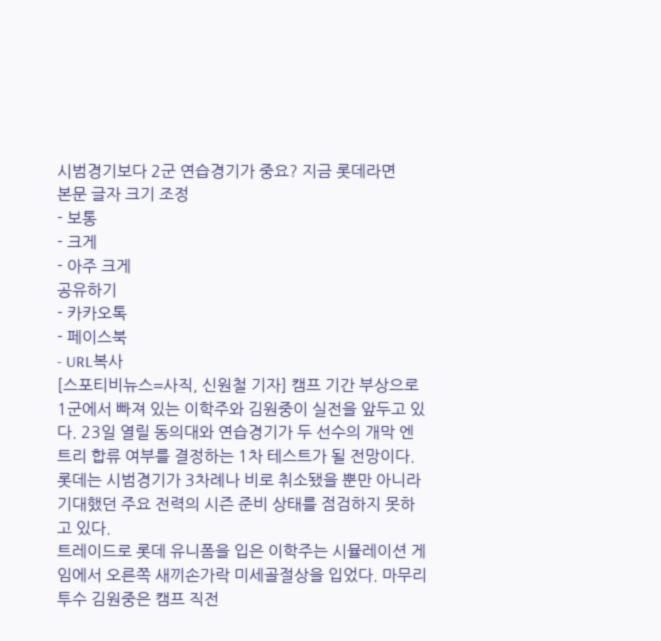시범경기보다 2군 연습경기가 중요? 지금 롯데라면
본문 글자 크기 조정
- 보통
- 크게
- 아주 크게
공유하기
- 카카오톡
- 페이스북
- URL복사
[스포티비뉴스=사직, 신원철 기자] 캠프 기간 부상으로 1군에서 빠져 있는 이학주와 김원중이 실전을 앞두고 있다. 23일 열릴 동의대와 연습경기가 두 선수의 개막 엔트리 합류 여부를 결정하는 1차 테스트가 될 전망이다.
롯데는 시범경기가 3차례나 비로 취소됐을 뿐만 아니라 기대했던 주요 전력의 시즌 준비 상태를 점검하지 못하고 있다.
트레이드로 롯데 유니폼을 입은 이학주는 시뮬레이션 게임에서 오른쪽 새끼손가락 미세골절상을 입었다. 마무리 투수 김원중은 캠프 직전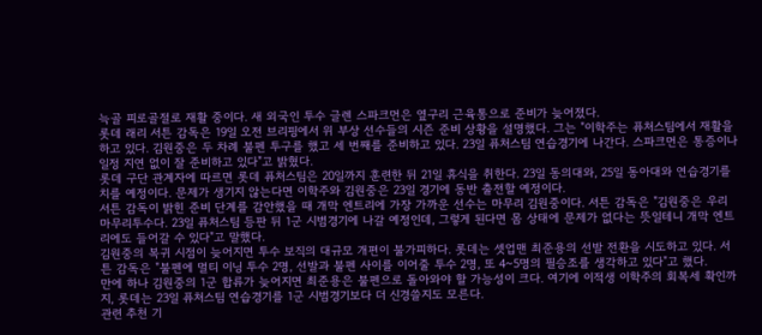늑골 피로골절로 재활 중이다. 새 외국인 투수 글렌 스파크먼은 옆구리 근육통으로 준비가 늦어졌다.
롯데 래리 서튼 감독은 19일 오전 브리핑에서 위 부상 선수들의 시즌 준비 상황을 설명했다. 그는 "이학주는 퓨처스팀에서 재활을 하고 있다. 김원중은 두 차례 불펜 투구를 했고 세 번째를 준비하고 있다. 23일 퓨처스팀 연습경기에 나간다. 스파크먼은 통증이나 일정 지연 없이 잘 준비하고 있다"고 밝혔다.
롯데 구단 관계자에 따르면 롯데 퓨처스팀은 20일까지 훈련한 뒤 21일 휴식을 취한다. 23일 동의대와, 25일 동아대와 연습경기를 치를 예정이다. 문제가 생기지 않는다면 이학주와 김원중은 23일 경기에 동반 출전할 예정이다.
서튼 감독이 밝힌 준비 단계를 감안했을 때 개막 엔트리에 가장 가까운 선수는 마무리 김원중이다. 서튼 감독은 "김원중은 우리 마무리투수다. 23일 퓨처스팀 등판 뒤 1군 시범경기에 나갈 예정인데, 그렇게 된다면 몸 상태에 문제가 없다는 뜻일테니 개막 엔트리에도 들어갈 수 있다"고 말했다.
김원중의 복귀 시점이 늦어지면 투수 보직의 대규모 개편이 불가피하다. 롯데는 셋업맨 최준용의 선발 전환을 시도하고 있다. 서튼 감독은 "불펜에 멀티 이닝 투수 2명, 선발과 불펜 사이를 이어줄 투수 2명, 또 4~5명의 필승조를 생각하고 있다"고 했다.
만에 하나 김원중의 1군 합류가 늦어지면 최준용은 불펜으로 돌아와야 할 가능성이 크다. 여기에 이적생 이학주의 회복세 확인까지, 롯데는 23일 퓨처스팀 연습경기를 1군 시범경기보다 더 신경쓸지도 모른다.
관련 추천 기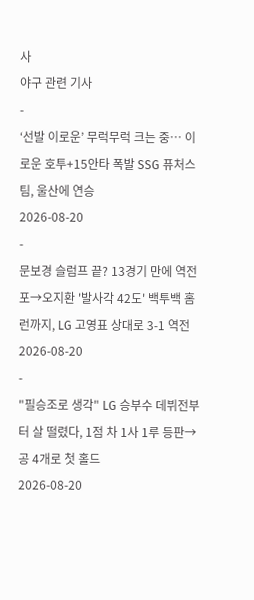사
야구 관련 기사
-
‘선발 이로운’ 무럭무럭 크는 중… 이로운 호투+15안타 폭발 SSG 퓨처스팀, 울산에 연승
2026-08-20
-
문보경 슬럼프 끝? 13경기 만에 역전포→오지환 '발사각 42도' 백투백 홈런까지, LG 고영표 상대로 3-1 역전
2026-08-20
-
"필승조로 생각" LG 승부수 데뷔전부터 살 떨렸다, 1점 차 1사 1루 등판→공 4개로 첫 홀드
2026-08-20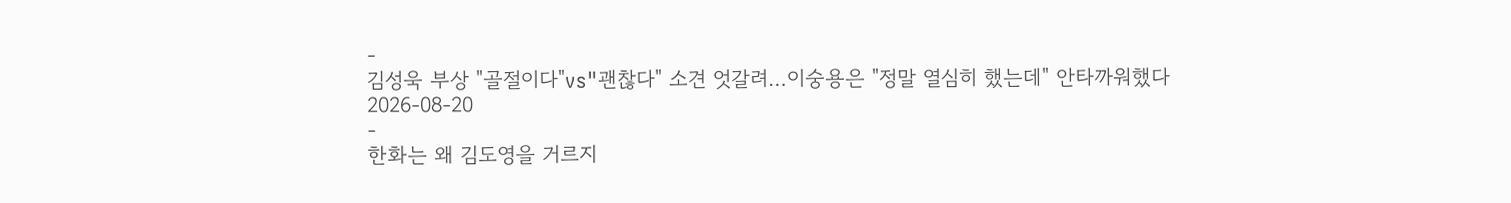-
김성욱 부상 "골절이다"vs"괜찮다" 소견 엇갈려…이숭용은 "정말 열심히 했는데" 안타까워했다
2026-08-20
-
한화는 왜 김도영을 거르지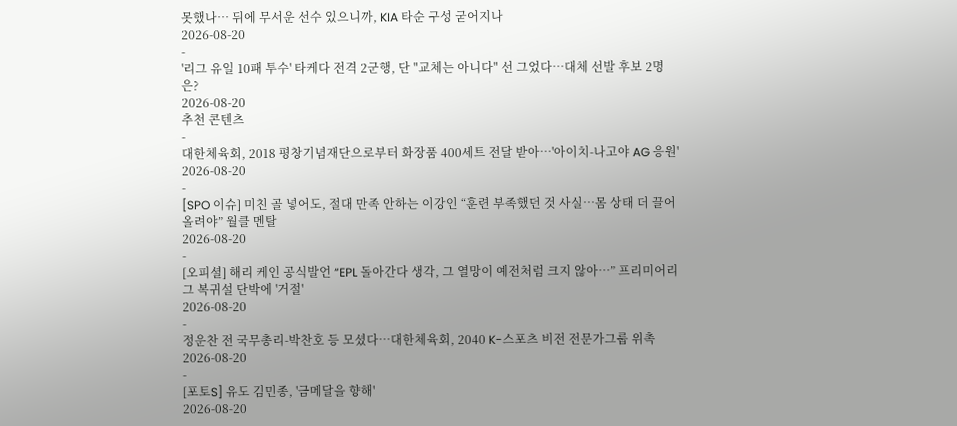못했나… 뒤에 무서운 선수 있으니까, KIA 타순 구성 굳어지나
2026-08-20
-
'리그 유일 10패 투수' 타케다 전격 2군행, 단 "교체는 아니다" 선 그었다…대체 선발 후보 2명은?
2026-08-20
추천 콘텐츠
-
대한체육회, 2018 평창기념재단으로부터 화장품 400세트 전달 받아…'아이치-나고야 AG 응원'
2026-08-20
-
[SPO 이슈] 미친 골 넣어도, 절대 만족 안하는 이강인 “훈련 부족했던 것 사실…몸 상태 더 끌어 올려야” 월클 멘탈
2026-08-20
-
[오피셜] 해리 케인 공식발언 “EPL 돌아간다 생각, 그 열망이 예전처럼 크지 않아…” 프리미어리그 복귀설 단박에 '거절'
2026-08-20
-
정운찬 전 국무총리-박찬호 등 모셨다…대한체육회, 2040 K-스포츠 비전 전문가그룹 위촉
2026-08-20
-
[포토S] 유도 김민종, '금메달을 향해'
2026-08-20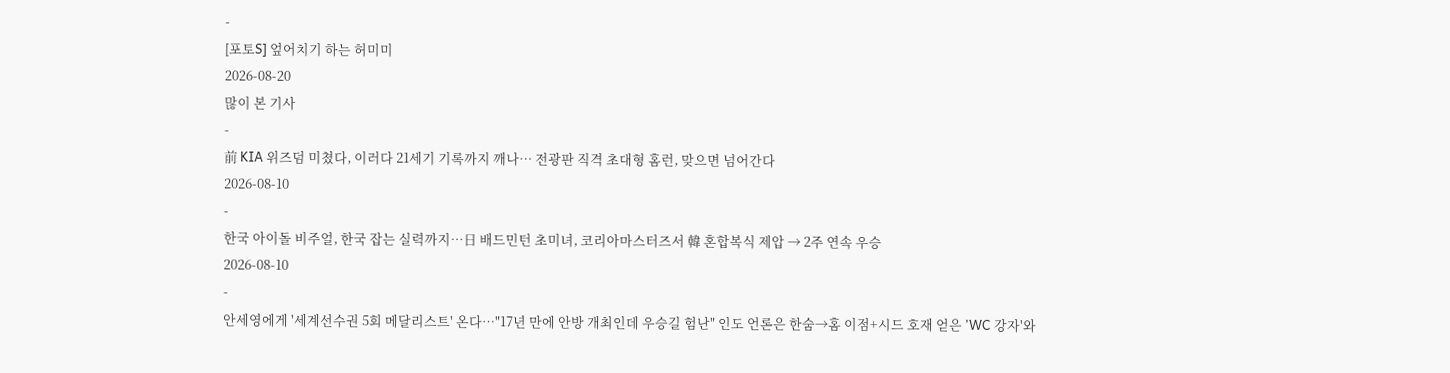-
[포토S] 엎어치기 하는 허미미
2026-08-20
많이 본 기사
-
前 KIA 위즈덤 미쳤다, 이러다 21세기 기록까지 깨나… 전광판 직격 초대형 홈런, 맞으면 넘어간다
2026-08-10
-
한국 아이돌 비주얼, 한국 잡는 실력까지…日 배드민턴 초미녀, 코리아마스터즈서 韓 혼합복식 제압 → 2주 연속 우승
2026-08-10
-
안세영에게 '세계선수권 5회 메달리스트' 온다…"17년 만에 안방 개최인데 우승길 험난" 인도 언론은 한숨→홈 이점+시드 호재 얻은 'WC 강자'와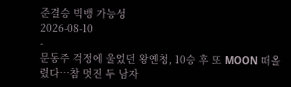준결승 빅뱅 가능성
2026-08-10
-
문동주 걱정에 울었던 왕옌청, 10승 후 또 MOON 떠올렸다…참 멋진 두 남자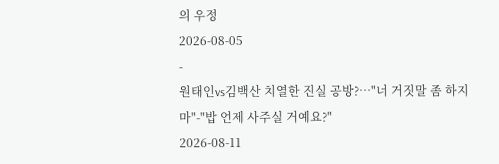의 우정
2026-08-05
-
원태인vs김백산 치열한 진실 공방?…"너 거짓말 좀 하지 마"-"밥 언제 사주실 거예요?"
2026-08-11